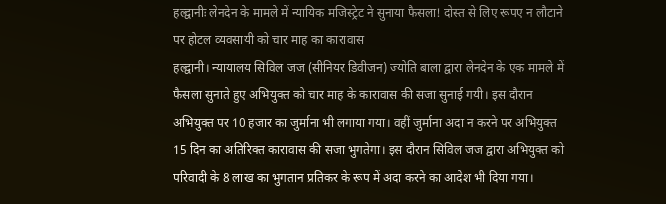हल्द्वानीः लेनदेन के मामले में न्यायिक मजिस्ट्रेट ने सुनाया फैसला! दोस्त से लिए रूपए न लौटाने पर होटल व्यवसायी को चार माह का कारावास
हल्द्वानी। न्यायालय सिविल जज (सीनियर डिवीजन) ज्योति बाला द्वारा लेनदेन के एक मामले में फैसला सुनाते हुए अभियुक्त को चार माह के कारावास की सजा सुनाई गयी। इस दौरान अभियुक्त पर 10 हजार का जुर्माना भी लगाया गया। वहीं जुर्माना अदा न करने पर अभियुक्त 15 दिन का अतिरिक्त कारावास की सजा भुगतेगा। इस दौरान सिविल जज द्वारा अभियुक्त को परिवादी के 8 लाख का भुगतान प्रतिकर के रूप में अदा करने का आदेश भी दिया गया।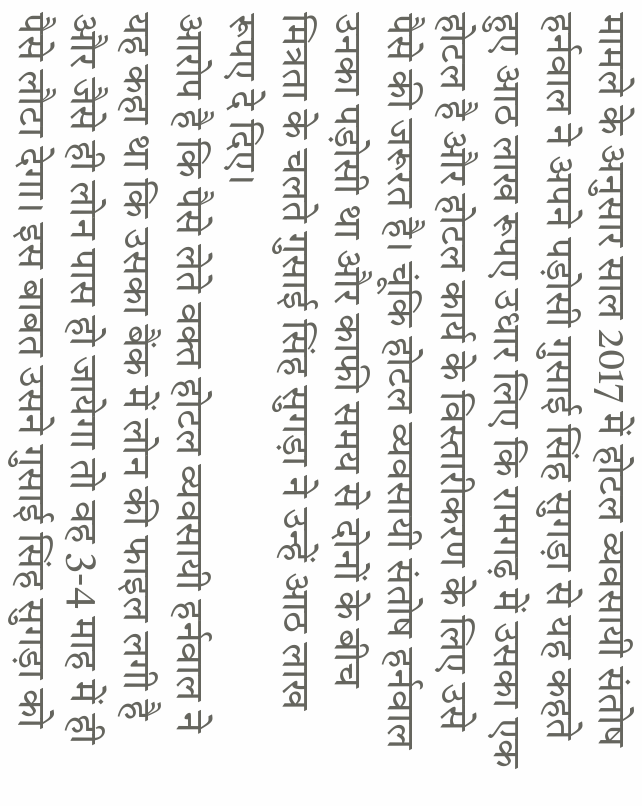मामले के अनुसार साल 2017 में होटल व्यवसायी संतोष हर्नवाल ने अपने पड़ोसी गुसाई सिंह सुगड़ा से यह कहते हुए आठ लाख रूपए उधार लिए कि रामगढ़ में उसका एक होटल है और होटल कार्य के विस्तारीकरण के लिए उसे पैसे की जरूरत है। चूंकि होटल व्यवसायी संतोष हर्नवाल उनका पड़ोसी था और काफी समय से दोनों के बीच मित्रता के चलते गुसाई सिंह सुगड़ा ने उन्हें आठ लाख रूपए दे दिए।
आरोप है कि पैसे लेते वक्त होटल व्यवसायी हर्नवाल ने यह कहा था कि उसका बैंक में लोन की फाइल लगी है और जैसे ही लोन पास हो जायेगा तो वह 3-4 माह में ही पैसे लौटा देगा। इस बाबत उसने गुसाई सिंह सुगड़ा को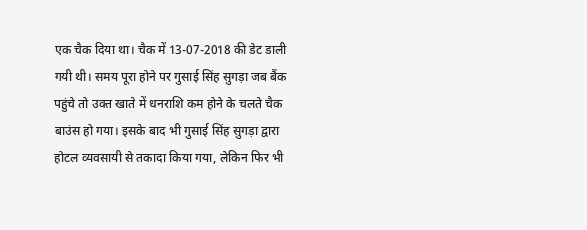एक चैक दिया था। चैक में 13-07-2018 की डेट डाली गयी थी। समय पूरा होने पर गुसाई सिंह सुगड़ा जब बैंक पहुंचे तो उक्त खाते में धनराशि कम होने के चलते चैक बाउंस हो गया। इसके बाद भी गुसाई सिंह सुगड़ा द्वारा होटल व्यवसायी से तकादा किया गया, लेकिन फिर भी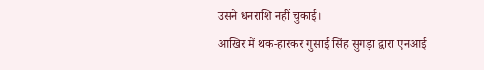उसने धनराशि नहीं चुकाई।
आखिर में थक-हारकर गुसाई सिंह सुगड़ा द्वारा एनआई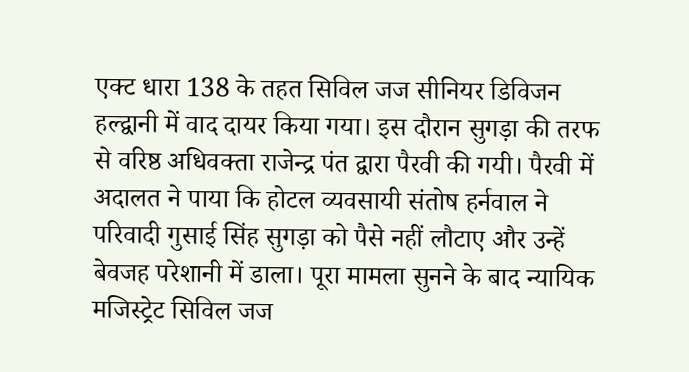एक्ट धारा 138 के तहत सिविल जज सीनियर डिविजन हल्द्वानी में वाद दायर किया गया। इस दौरान सुगड़ा की तरफ से वरिष्ठ अधिवक्ता राजेन्द्र पंत द्वारा पैरवी की गयी। पैरवी में अदालत ने पाया कि होटल व्यवसायी संतोष हर्नवाल ने परिवादी गुसाई सिंह सुगड़ा को पैसे नहीं लौटाए और उन्हें बेवजह परेशानी में डाला। पूरा मामला सुनने के बाद न्यायिक मजिस्ट्रेट सिविल जज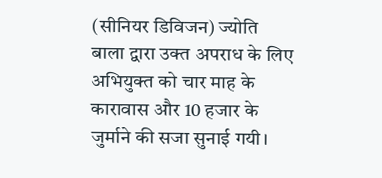(सीनियर डिविजन) ज्योति बाला द्वारा उक्त अपराध के लिए अभियुक्त को चार माह के कारावास और 10 हजार के जुर्माने की सजा सुनाई गयी।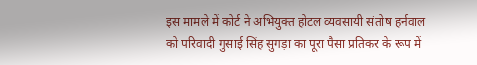इस मामले में कोर्ट ने अभियुक्त होटल व्यवसायी संतोष हर्नवाल को परिवादी गुसाई सिंह सुगड़ा का पूरा पैसा प्रतिकर के रूप में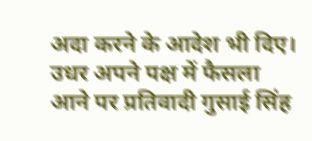अदा करने के आदेश भी दिए।
उधर अपने पक्ष में फैसला आने पर प्रतिवादी गुसाई सिंह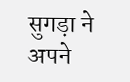सुगड़ा ने अपने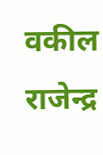वकील राजेन्द्र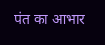पंत का आभार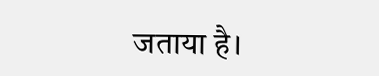जताया है।